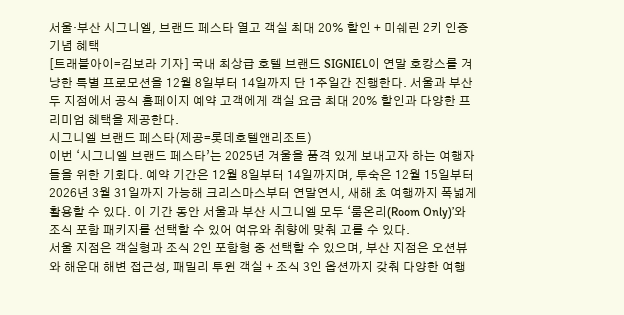서울·부산 시그니엘, 브랜드 페스타 열고 객실 최대 20% 할인 + 미쉐린 2키 인증 기념 혜택
[트래블아이=김보라 기자] 국내 최상급 호텔 브랜드 SIGNIEL이 연말 호캉스를 겨냥한 특별 프로모션을 12월 8일부터 14일까지 단 1주일간 진행한다. 서울과 부산 두 지점에서 공식 홈페이지 예약 고객에게 객실 요금 최대 20% 할인과 다양한 프리미엄 혜택을 제공한다.
시그니엘 브랜드 페스타(제공=롯데호텔앤리조트)
이번 ‘시그니엘 브랜드 페스타’는 2025년 겨울을 품격 있게 보내고자 하는 여행자들을 위한 기회다. 예약 기간은 12월 8일부터 14일까지며, 투숙은 12월 15일부터 2026년 3월 31일까지 가능해 크리스마스부터 연말연시, 새해 초 여행까지 폭넓게 활용할 수 있다. 이 기간 동안 서울과 부산 시그니엘 모두 ‘룸온리(Room Only)’와 조식 포함 패키지를 선택할 수 있어 여유와 취향에 맞춰 고를 수 있다.
서울 지점은 객실형과 조식 2인 포함형 중 선택할 수 있으며, 부산 지점은 오션뷰와 해운대 해변 접근성, 패밀리 투윈 객실 + 조식 3인 옵션까지 갖춰 다양한 여행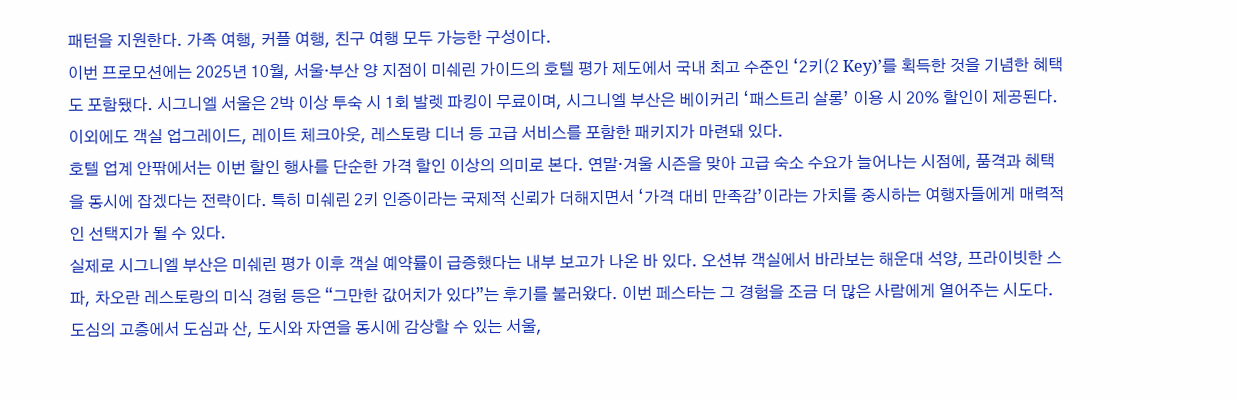패턴을 지원한다. 가족 여행, 커플 여행, 친구 여행 모두 가능한 구성이다.
이번 프로모션에는 2025년 10월, 서울·부산 양 지점이 미쉐린 가이드의 호텔 평가 제도에서 국내 최고 수준인 ‘2키(2 Key)’를 획득한 것을 기념한 혜택도 포함됐다. 시그니엘 서울은 2박 이상 투숙 시 1회 발렛 파킹이 무료이며, 시그니엘 부산은 베이커리 ‘패스트리 살롱’ 이용 시 20% 할인이 제공된다. 이외에도 객실 업그레이드, 레이트 체크아웃, 레스토랑 디너 등 고급 서비스를 포함한 패키지가 마련돼 있다.
호텔 업계 안팎에서는 이번 할인 행사를 단순한 가격 할인 이상의 의미로 본다. 연말·겨울 시즌을 맞아 고급 숙소 수요가 늘어나는 시점에, 품격과 혜택을 동시에 잡겠다는 전략이다. 특히 미쉐린 2키 인증이라는 국제적 신뢰가 더해지면서 ‘가격 대비 만족감’이라는 가치를 중시하는 여행자들에게 매력적인 선택지가 될 수 있다.
실제로 시그니엘 부산은 미쉐린 평가 이후 객실 예약률이 급증했다는 내부 보고가 나온 바 있다. 오션뷰 객실에서 바라보는 해운대 석양, 프라이빗한 스파, 차오란 레스토랑의 미식 경험 등은 “그만한 값어치가 있다”는 후기를 불러왔다. 이번 페스타는 그 경험을 조금 더 많은 사람에게 열어주는 시도다.
도심의 고층에서 도심과 산, 도시와 자연을 동시에 감상할 수 있는 서울,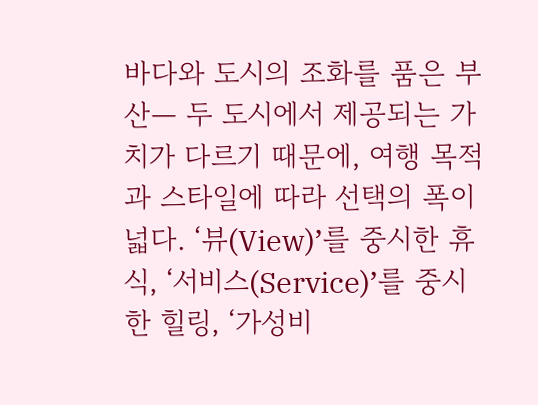바다와 도시의 조화를 품은 부산— 두 도시에서 제공되는 가치가 다르기 때문에, 여행 목적과 스타일에 따라 선택의 폭이 넓다. ‘뷰(View)’를 중시한 휴식, ‘서비스(Service)’를 중시한 힐링, ‘가성비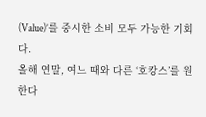(Value)’를 중시한 소비 모두 가능한 기회다.
올해 연말, 여느 때와 다른 ‘호캉스’를 원한다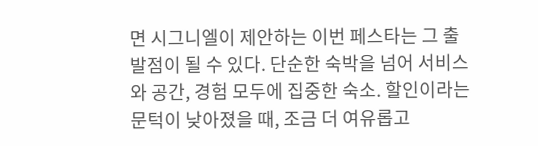면 시그니엘이 제안하는 이번 페스타는 그 출발점이 될 수 있다. 단순한 숙박을 넘어 서비스와 공간, 경험 모두에 집중한 숙소. 할인이라는 문턱이 낮아졌을 때, 조금 더 여유롭고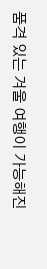품격 있는 겨울 여행이 가능해진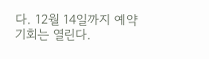다. 12월 14일까지 예약 기회는 열린다.